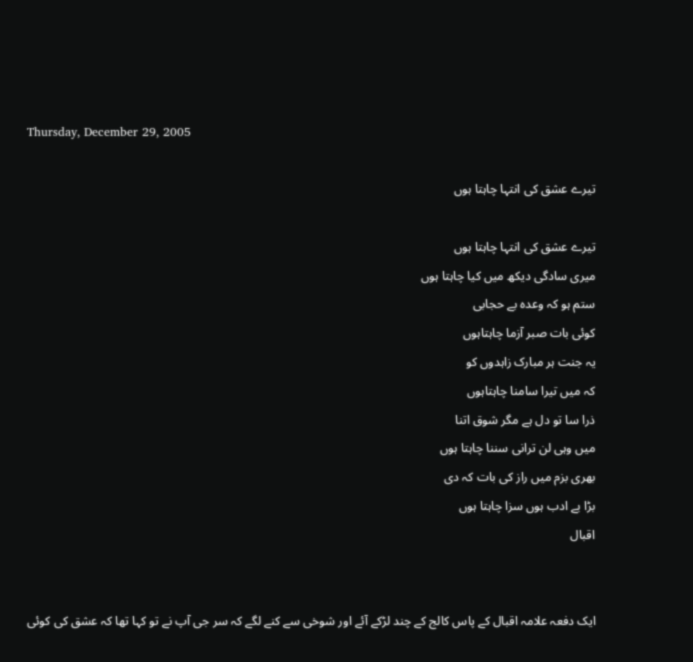Thursday, December 29, 2005

تیرے عشق کی انتہا چاہتا ہوں

تیرے عشق کی انتہا چاہتا ہوں
میری سادگی دیکھ میں کیا چاہتا ہوں
ستم ہو کہ وعدہ بے حجابی
کوئی بات صبر آزما چاہتاہوں
یہ جنت ہر مبارک زاہدوں کو
کہ میں تیرا سامنا چاہتاہوں
ذرا سا تو دل ہے مگر شوق اتنا
میں وہی لن ترانی سننا چاہتا ہوں
بھری بزم میں راز کی بات کہ دی
بڑا بے ادب ہوں سزا چاہتا ہوں
اقبال


ایک دفعہ علامہ اقبال کے پاس کالج کے چند لڑکے آئے اور شوخی سے کنے لگے کہ سر جی آپ نے تو کہا تھا کہ عشق کی کوئی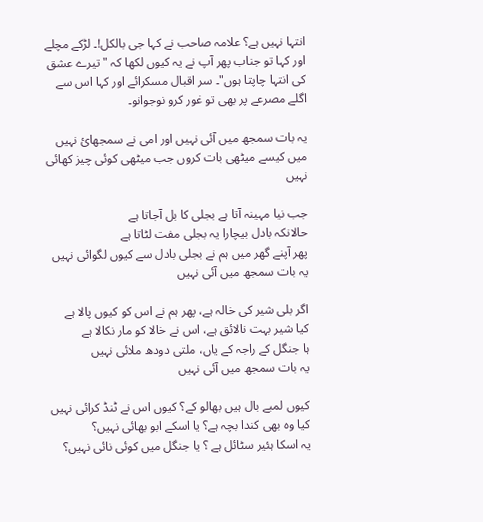انتہا نہیں ہے؟ علامہ صاحب نے کہا جی بالکل!۔ لڑکے مچلے اور کہا تو جناب پھر آپ نے یہ کیوں لکھا کہ "تیرے عشق کی انتہا چاپتا ہوں"۔ سر اقبال مسکرائے اور کہا اس سے اگلے مصرعے پر بھی تو غور کرو نوجوانو۔

یہ بات سمجھ میں آئی نہیں اور امی نے سمجھائ نہیں
میں کیسے میٹھی بات کروں جب میٹھی کوئی چیز کھائی نہیں

جب نیا مہینہ آتا ہے بجلی کا بل آجاتا ہے
حالانکہ بادل بیچارا یہ بجلی مفت لٹاتا ہے
پھر آپنے گھر میں ہم نے بجلی بادل سے کیوں لگوائی نہیں
یہ بات سمجھ میں آئی نہیں

اگر بلی شیر کی خالہ ہے، پھر ہم نے اس کو کیوں پالا ہے
کیا شیر بہت نالائق ہے، اس نے خالا کو مار نکالا ہے
ہا جنگل کے راجہ کے یاں، ملتی دودھ ملائی نہیں
یہ بات سمجھ میں آئی نہیں

کیوں لمبے بال ہیں بھالو کے؟ کیوں اس نے ٹنڈ کرائی نہیں
کیا وہ بھی کندا بچہ ہے؟ یا اسکے ابو بھائی نہیں؟
یہ اسکا ہئیر سٹائل ہے ؟ یا جنگل میں کوئی نائی نہیں؟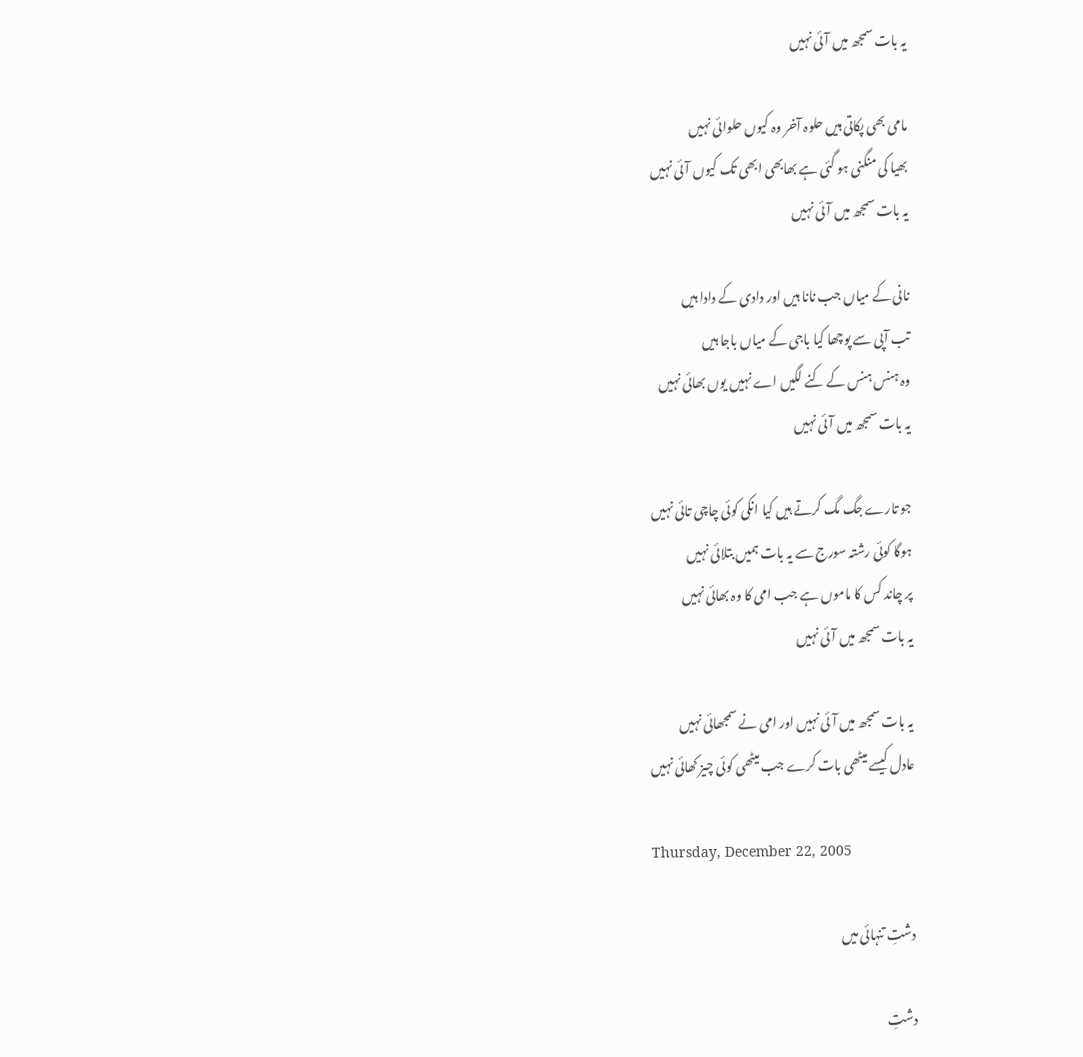یہ بات سمجھ میں آئی نہیں

مامی بھی پکاتی ہیں حلوہ آخر وہ کیوں حلوائی نہیں
بھیا کی منگنی ہو گئی ہے بھابھی ابھی تک کیوں آئی نہیں
یہ بات سمجھ میں آئی نہیں

نانی کے میاں جب نانا ہیں اور دادی کے دادا ہیں
تب آپی سے پوچھا کیا باجی کے میاں باجا ہیں
وہ ہنس ہنس کے کنے لگیں اے نہیں یوں بھائی نہیں
یہ بات سمجھ میں آئی نہیں

جو تارے جگ مگ کرتے ہیں کیا انکی کوئی چاچی تائی نہیں
ہوگا کوئی رشتہ سورج سے یہ بات ہمیں بتلائی نہیں
پر چاند کس کا ماموں ہے جب امی کا وہ بھائی نہیں
یہ بات سمجھ میں آئی نہیں

یہ بات سمجھ میں آئی نہیں اور امی نے سمجھائی نہیں
عادل کیسے میٹھی بات کرے جب میٹھی کوئی چیز کھائی نہیں

Thursday, December 22, 2005

دشتِ تنہائی میں

دشتِ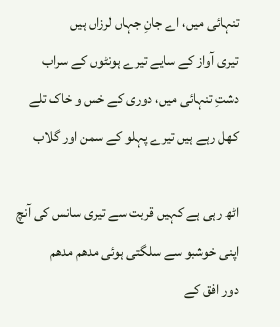تنہائی میں، اے جانِ جہاں لرزاں ہیں
تیری آواز کے سایے تیرے ہونٹوں کے سراب
دشتِ تنہائی میں، دوری کے خس و خاک تلے
کھل رہے ہیں تیرے پہلو کے سمن اور گلاب

اٹھ رہی ہے کہیں قربت سے تیری سانس کی آنچ
اپنی خوشبو سے سلگتی ہوئی مدھم مدھم
دور افق کے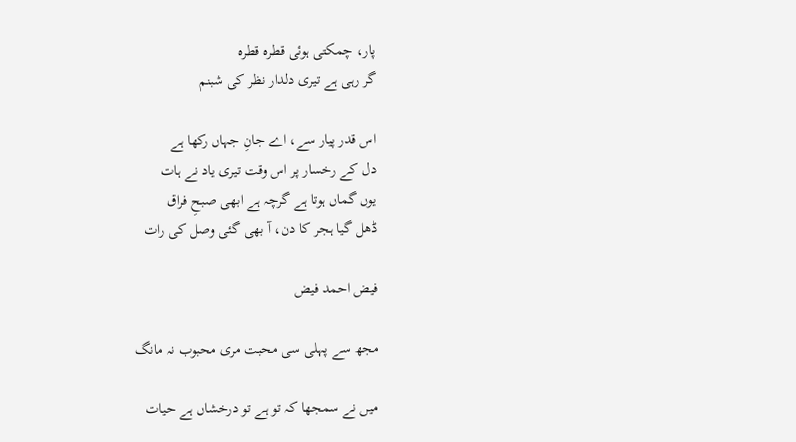پار، چمکتی ہوئی قطرہ قطرہ
گر رہی ہے تیری دلدار نظر کی شبنم

اس قدر پیار سے، اے جانِ جہاں رکھا ہے
دل کے رخسار پر اس وقت تیری یاد نے ہات
یوں گماں ہوتا ہے گرچہ ہے ابھی صبحِ فراق
ڈھل گیا ہجر کا دن، آ بھی گئی وصل کی رات

فیض احمد فیض

مجھ سے پہلی سی محبت مری محبوب نہ مانگ

میں نے سمجھا کہ تو ہے تو درخشاں ہے حیات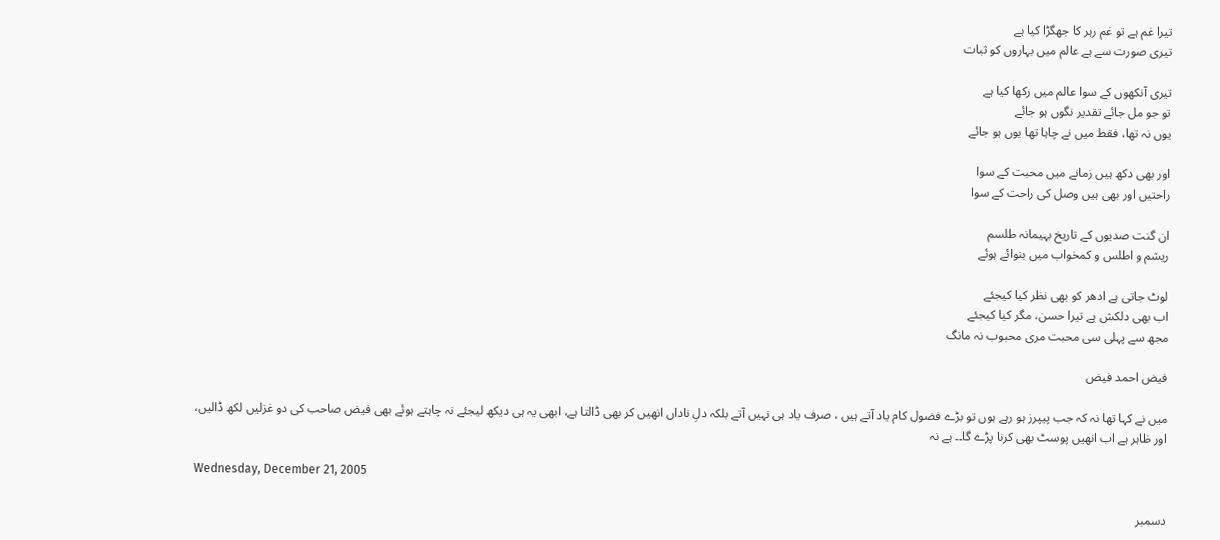تیرا غم ہے تو غم رہر کا جھگڑا کیا ہے
تیری صورت سے ہے عالم میں بہاروں کو ثبات

تیری آنکھوں کے سوا عالم میں رکھا کیا ہے
تو جو مل جائے تقدیر نگوں ہو جائے
یوں نہ تھا، فقط میں نے چاہا تھا یوں ہو جائے

اور بھی دکھ ہیں زمانے میں محبت کے سوا
راحتیں اور بھی ہیں وصل کی راحت کے سوا

ان گنت صدیوں کے تاریخ بہیمانہ طلسم
ریشم و اطلس و کمخواب میں بنوائے ہوئے

لوٹ جاتی ہے ادھر کو بھی نظر کیا کیجئے
اب بھی دلکش ہے تیرا حسن، مگر کیا کیجئے
مجھ سے پہلی سی محبت مری محبوب نہ مانگ

فیض احمد فیض

میں نے کہا تھا نہ کہ جب پیپرز ہو رہے ہوں تو بڑے فضول کام یاد آتے ہیں ، صرف یاد ہی نہیں آتے بلکہ دلِ ناداں انھیں کر بھی ڈالتا ہے، ابھی یہ ہی دیکھ لیجئے نہ چاہتے ہوئے بھی فیض صاحب کی دو غزلیں لکھ ڈالیں، اور ظاہر ہے اب انھیں پوسٹ بھی کرنا پڑے گا۔۔ ہے نہ

Wednesday, December 21, 2005

دسمبر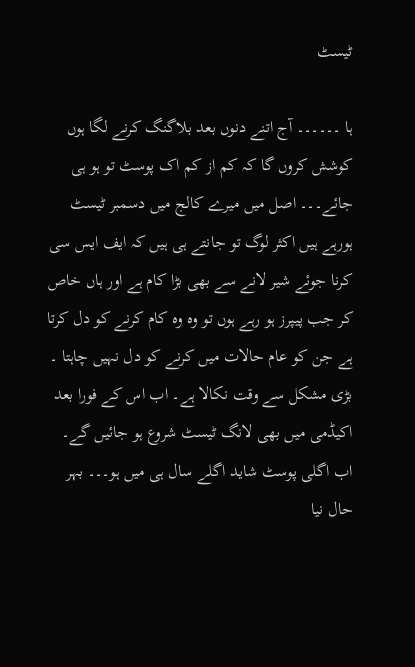ٹیسٹ

ہا ۔۔۔۔۔۔ آج اتنے دنوں بعد بلاگنگ کرنے لگا ہوں کوشش کروں گا کہ کم از کم اک پوسٹ تو ہو ہی جائے۔۔۔ اصل میں میرے کالج میں دسمبر ٹیسٹ ہورہے ہیں اکثر لوگ تو جانتے ہی ہیں کہ ایف ایس سی کرنا جوئے شیر لانے سے بھی بڑا کام ہے اور ہاں خاص کر جب پیپرز ہو رہے ہوں تو وہ وہ کام کرنے کو دل کرتا ہے جن کو عام حالات میں کرنے کو دل نہیں چاہتا ۔ بڑی مشکل سے وقت نکالا ہے۔ اب اس کے فورا بعد اکیڈمی میں بھی لانگ ٹیسٹ شروع ہو جائیں گے۔ اب اگلی پوسٹ شاید اگلے سال ہی میں ہو۔۔۔ بہر حال نیا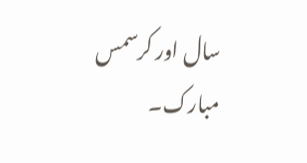سال اور کرسمس مبارک۔